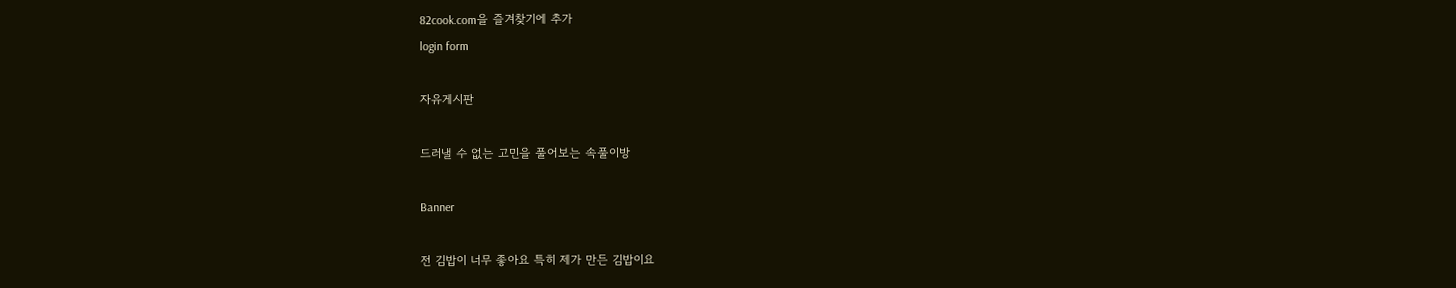82cook.com을 즐겨찾기에 추가
login form

자유게시판

드러낼 수 없는 고민을 풀어보는 속풀이방

Banner

전 김밥이 너무 좋아요 특히 제가 만든 김밥이요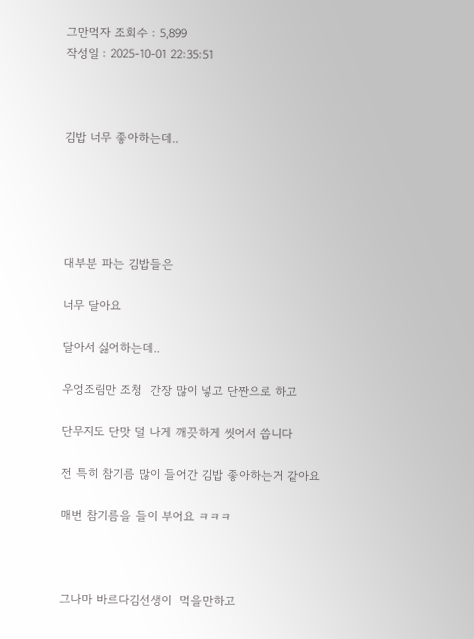그만먹자 조회수 : 5,899
작성일 : 2025-10-01 22:35:51



김밥 너무 좋아하는데..





대부분 파는 김밥들은

너무 달아요

달아서 싫어하는데..

우엉조림만 조청  간장 많이 넣고 단짠으로 하고

단무지도 단맛 덜 나게 깨끗하게 씻어서 씁니다

전 특히 참기름 많이 들어간 김밥 좋아하는거 같아요

매번 참기름을 들이 부어요 ㅋㅋㅋ



그나마 바르다김선생이  먹을만하고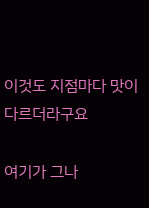이것도 지점마다 맛이 다르더라구요

여기가 그나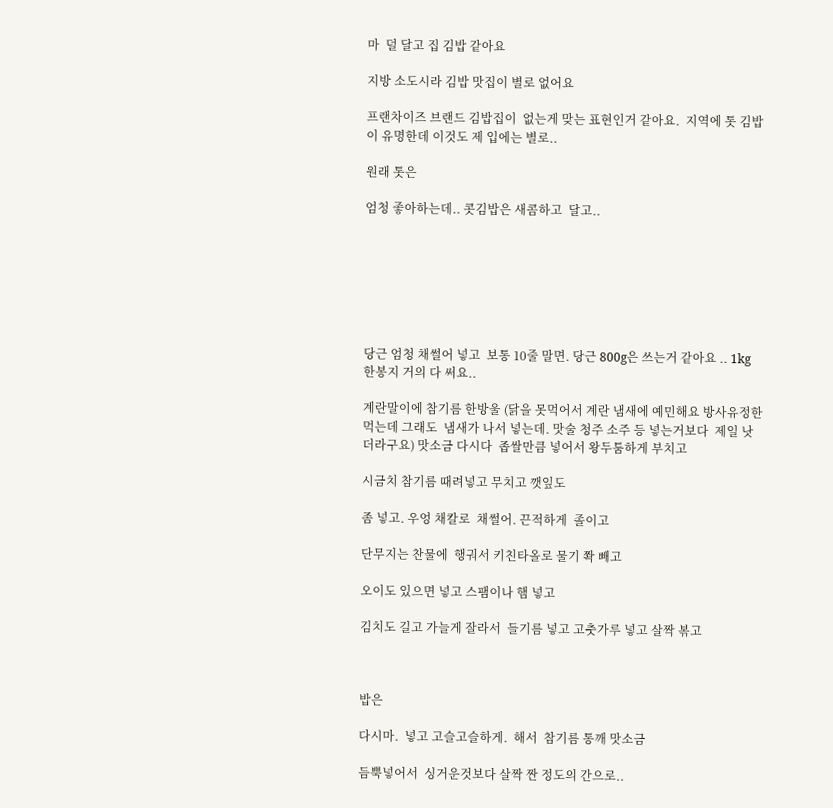마  덜 달고 집 김밥 같아요

지방 소도시라 김밥 맛집이 별로 없어요

프랜차이즈 브랜드 김밥집이  없는게 맞는 표현인거 같아요.  지역에 톳 김밥이 유명한데 이것도 제 입에는 별로..

원래 톳은

엄청 좋아하는데.. 콧김밥은 새콤하고  달고..







당근 엄청 채썰어 넣고  보통 10줄 말면. 당근 800g은 쓰는거 같아요 .. 1kg 한봉지 거의 다 써요..

계란말이에 참기름 한방울 (닭을 못먹어서 계란 냄새에 예민해요 방사유정한 먹는데 그래도  냄새가 나서 넣는데. 맛술 청주 소주 등 넣는거보다  제일 낫더라구요) 맛소금 다시다  좁쌀만큼 넣어서 왕두툼하게 부치고

시금치 참기름 때려넣고 무치고 깻잎도

좀 넣고. 우엉 채칼로  채썰어. 끈적하게  졸이고

단무지는 찬물에  행궈서 키친타올로 물기 쫙 빼고

오이도 있으면 넣고 스팸이나 햄 넣고

김치도 길고 가늘게 잘라서  들기름 넣고 고춧가루 넣고 살짝 볶고



밥은

다시마.  넣고 고슬고슬하게.  해서  참기름 통깨 맛소금

듬뿍넣어서  싱거운것보다 살짝 짠 정도의 간으로..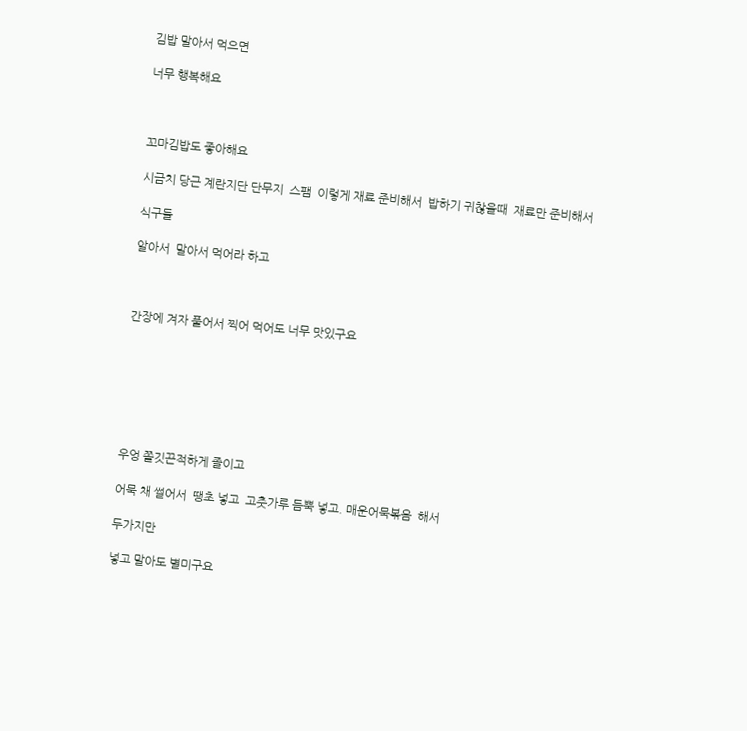김밥 말아서 먹으면

너무 행복해요



꼬마김밥도 좋아해요

시금치 당근 계란지단 단무지  스팸  이렇게 재료 준비해서  밥하기 귀찮을때  재료만 준비해서

식구들

알아서  말아서 먹어라 하고



간장에 겨자 풀어서 찍어 먹어도 너무 맛있구요







우엉 쫄깃끈적하게 졸이고

어묵 채 썰어서  땡초 넣고  고춧가루 듬뿍 넣고. 매운어묵볶음  해서

두가지만

넣고 말아도 별미구요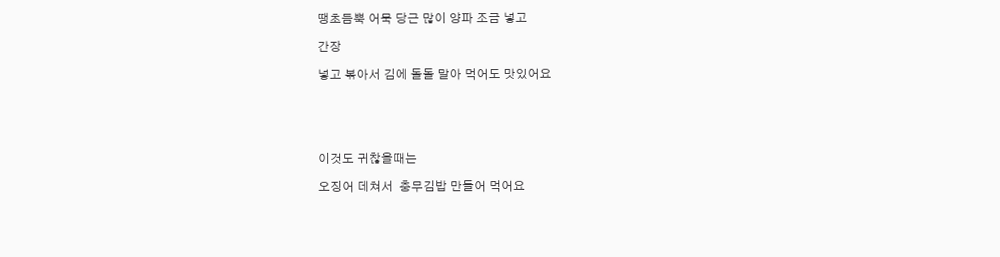땡초듬뿍 어묵 당근 많이 양파 조금 넣고

간장

넣고 볶아서 김에 돌돌 말아 먹어도 맛있어요





이것도 귀찮을때는

오징어 데쳐서  충무김밥 만들어 먹어요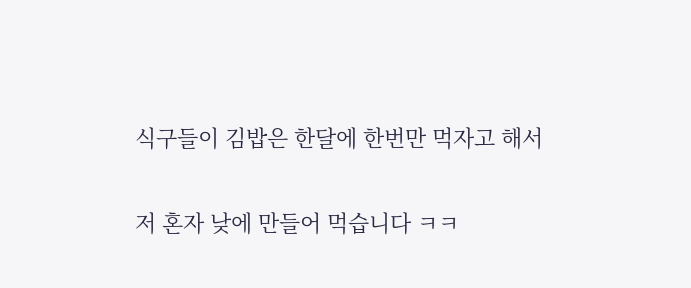식구들이 김밥은 한달에 한번만 먹자고 해서

저 혼자 낮에 만들어 먹습니다 ㅋㅋ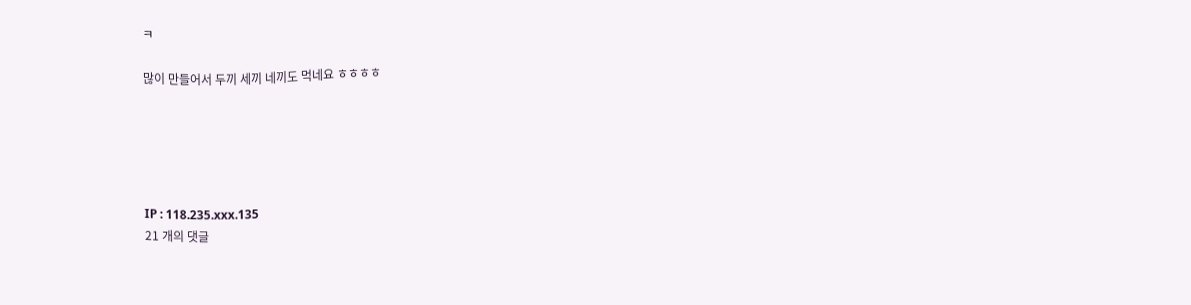ㅋ

많이 만들어서 두끼 세끼 네끼도 먹네요 ㅎㅎㅎㅎ





IP : 118.235.xxx.135
21 개의 댓글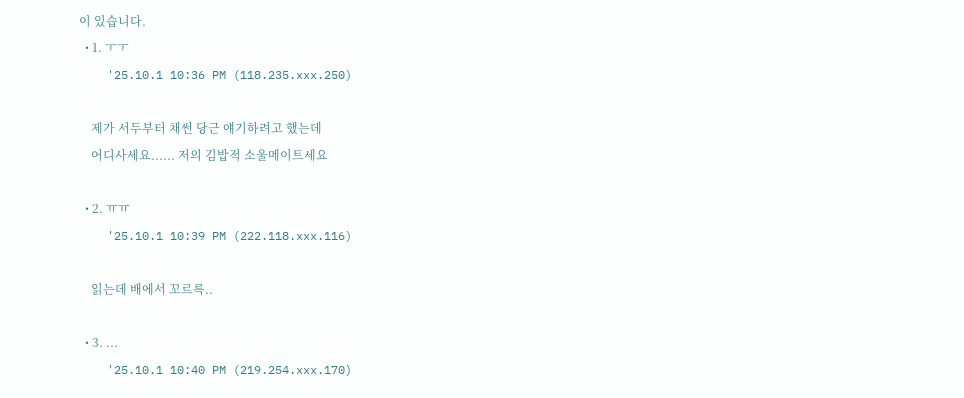이 있습니다.
  • 1. ㅜㅜ
    '25.10.1 10:36 PM (118.235.xxx.250)

    제가 서두부터 채썬 당근 얘기하려고 했는데
    어디사세요...... 저의 김밥적 소울메이트세요

  • 2. ㅠㅠ
    '25.10.1 10:39 PM (222.118.xxx.116)

    읽는데 배에서 꼬르륵..

  • 3. ...
    '25.10.1 10:40 PM (219.254.xxx.170)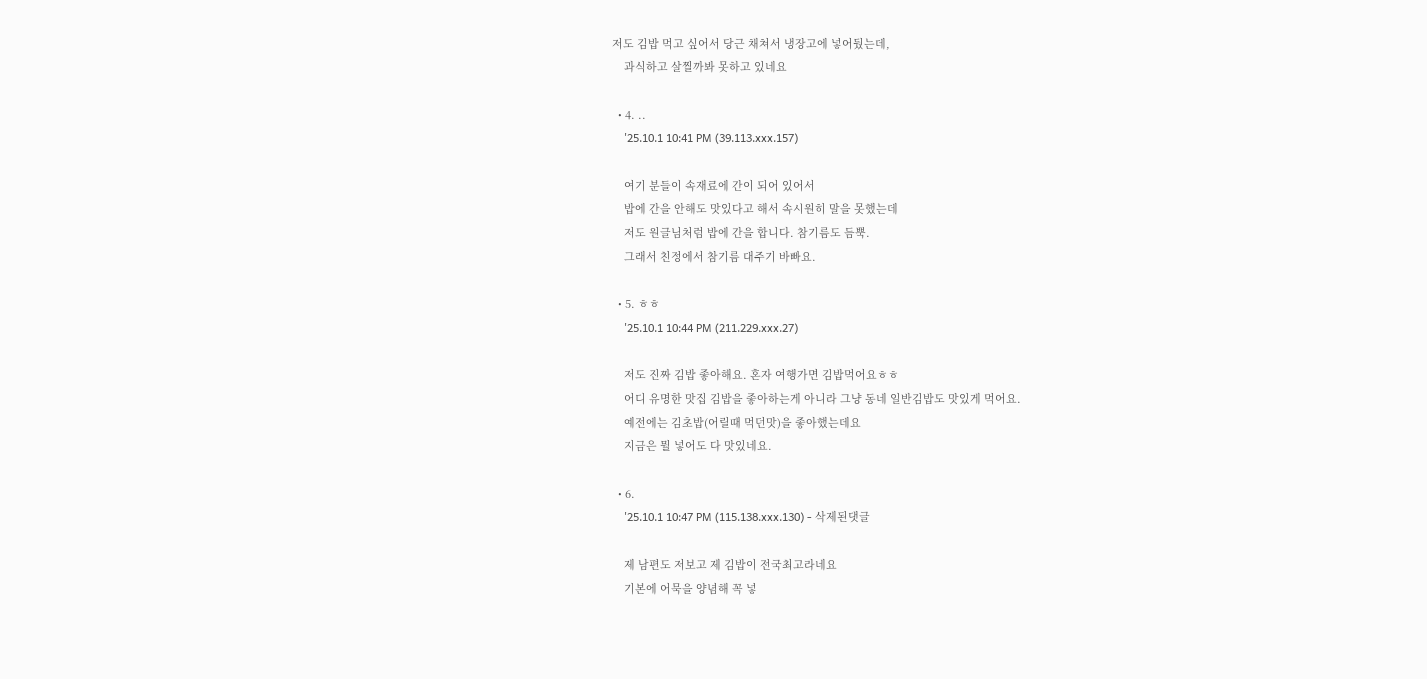저도 김밥 먹고 싶어서 당근 채쳐서 냉장고에 넣어뒀는데,
    과식하고 살찔까봐 못하고 있네요

  • 4. ..
    '25.10.1 10:41 PM (39.113.xxx.157)

    여기 분들이 속재료에 간이 되어 있어서
    밥에 간을 안해도 맛있다고 해서 속시원히 말을 못했는데
    저도 원글님처럼 밥에 간을 합니다. 참기름도 듬뿍.
    그래서 친정에서 참기름 대주기 바빠요.

  • 5. ㅎㅎ
    '25.10.1 10:44 PM (211.229.xxx.27)

    저도 진짜 김밥 좋아해요. 혼자 여행가면 김밥먹어요ㅎㅎ
    어디 유명한 맛집 김밥을 좋아하는게 아니라 그냥 동네 일반김밥도 맛있게 먹어요.
    예전에는 김초밥(어릴때 먹던맛)을 좋아했는데요
    지금은 뭘 넣어도 다 맛있네요.

  • 6.
    '25.10.1 10:47 PM (115.138.xxx.130) - 삭제된댓글

    제 남편도 저보고 제 김밥이 전국최고라네요
    기본에 어묵을 양념해 꼭 넣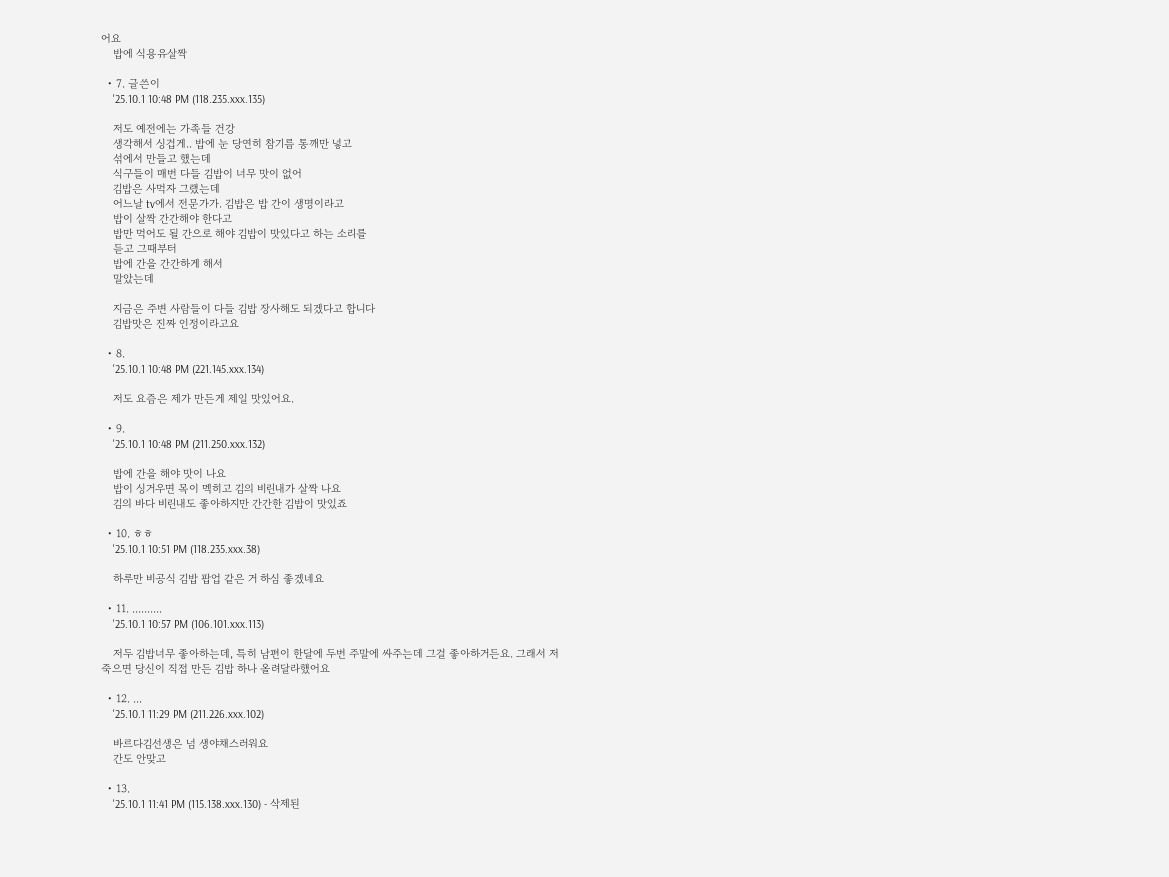어요
    밥에 식용유살짝

  • 7. 글쓴이
    '25.10.1 10:48 PM (118.235.xxx.135)

    저도 예전에는 가족들 건강
    생각해서 싱겁게.. 밥에 눈 당연히 참기름 통깨만 넣고
    섞에서 만들고 했는데
    식구들이 매번 다들 김밥이 너무 맛이 없어
    김밥은 사먹자 그랬는데
    어느날 tv에서 전문가가. 김밥은 밥 간이 생명이라고
    밥이 살짝 간간해야 한다고
    밥만 먹어도 될 간으로 해야 김밥이 맛있다고 하는 소리를
    듣고 그때부터
    밥에 간을 간간하게 해서
    말았는데

    지금은 주변 사람들이 다들 김밥 장사해도 되겠다고 합니다
    김밥맛은 진짜 인정이라고요

  • 8.
    '25.10.1 10:48 PM (221.145.xxx.134)

    저도 요즘은 제가 만든게 제일 맛있어요.

  • 9.
    '25.10.1 10:48 PM (211.250.xxx.132)

    밥에 간을 해야 맛이 나요
    밥이 싱거우면 목이 멕히고 김의 비린내가 살짝 나요
    김의 바다 비린내도 좋아하지만 간간한 김밥이 맛있죠

  • 10. ㅎㅎ
    '25.10.1 10:51 PM (118.235.xxx.38)

    하루만 비공식 김밥 팝업 같은 거 하심 좋겠네요

  • 11. ..........
    '25.10.1 10:57 PM (106.101.xxx.113)

    저두 김밥너무 좋아하는데, 특히 남편이 한달에 두번 주말에 싸주는데 그걸 좋아하거든요. 그래서 저 죽으면 당신이 직접 만든 김밥 하나 올려달라했어요

  • 12. ...
    '25.10.1 11:29 PM (211.226.xxx.102)

    바르다김선생은 넘 생야채스러워요
    간도 안맞고

  • 13.
    '25.10.1 11:41 PM (115.138.xxx.130) - 삭제된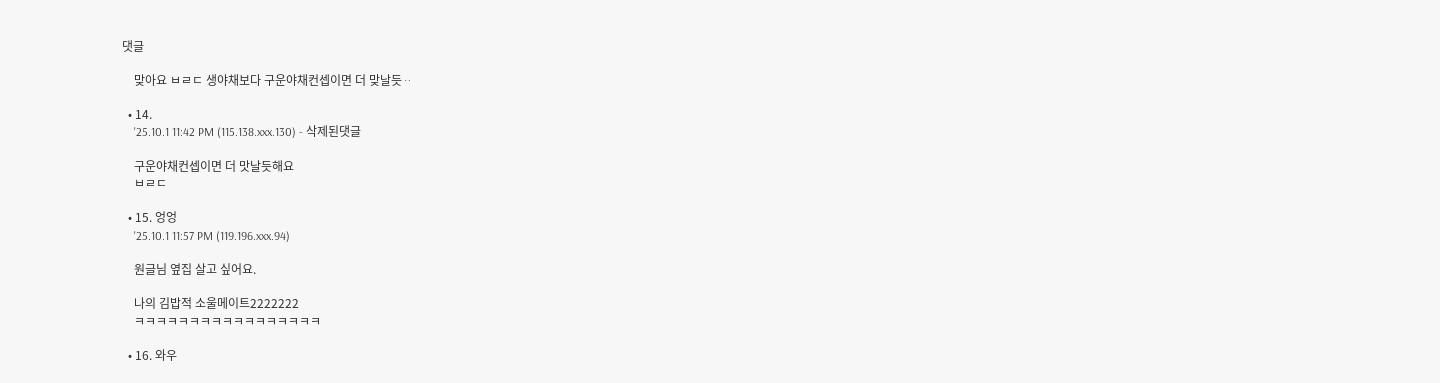댓글

    맞아요 ㅂㄹㄷ 생야채보다 구운야채컨셉이면 더 맞날듯ᆢ

  • 14.
    '25.10.1 11:42 PM (115.138.xxx.130) - 삭제된댓글

    구운야채컨셉이면 더 맛날듯해요
    ㅂㄹㄷ

  • 15. 엉엉
    '25.10.1 11:57 PM (119.196.xxx.94)

    원글님 옆집 살고 싶어요.

    나의 김밥적 소울메이트2222222
    ㅋㅋㅋㅋㅋㅋㅋㅋㅋㅋㅋㅋㅋㅋㅋㅋㅋ

  • 16. 와우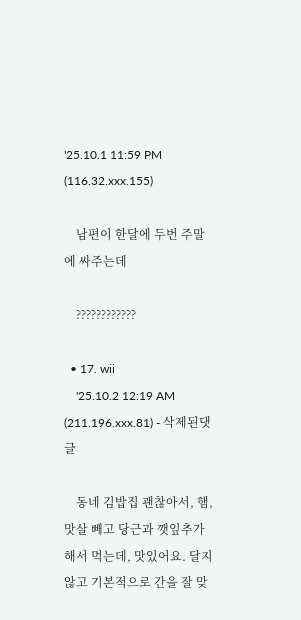'25.10.1 11:59 PM (116.32.xxx.155)

    남편이 한달에 두번 주말에 싸주는데

    ????????????

  • 17. wii
    '25.10.2 12:19 AM (211.196.xxx.81) - 삭제된댓글

    동네 김밥집 괜찮아서, 햄, 맛살 빼고 당근과 깻잎추가 해서 먹는데, 맛있어요. 달지 않고 기본적으로 간을 잘 맞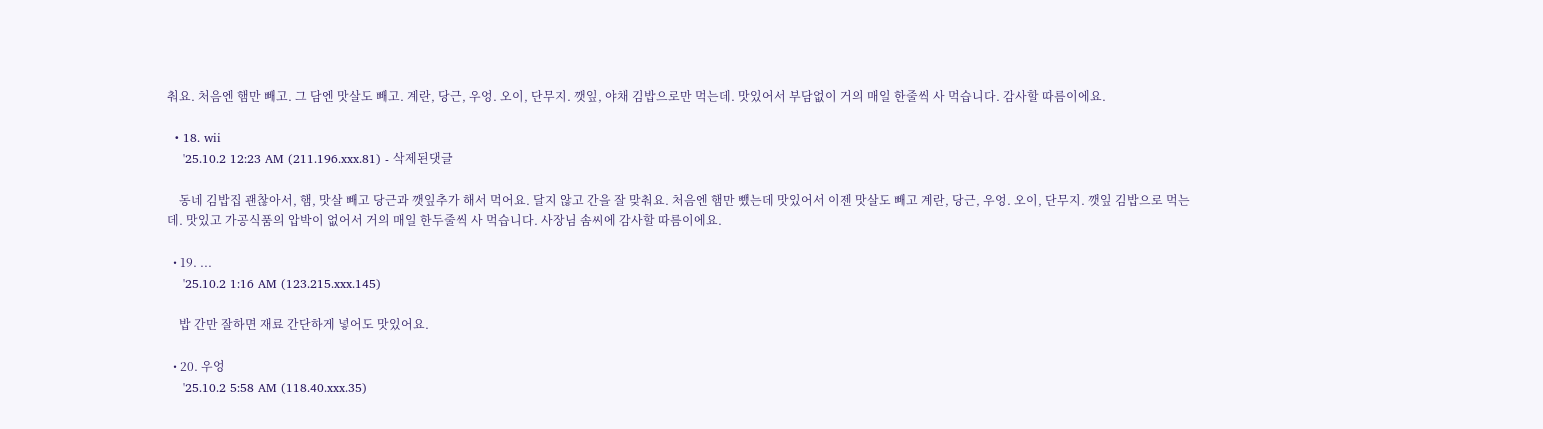춰요. 처음엔 햄만 빼고. 그 담엔 맛살도 빼고. 계란, 당근, 우엉. 오이, 단무지. 깻잎, 야채 김밥으로만 먹는데. 맛있어서 부담없이 거의 매일 한줄씩 사 먹습니다. 감사할 따름이에요.

  • 18. wii
    '25.10.2 12:23 AM (211.196.xxx.81) - 삭제된댓글

    동네 김밥집 괜찮아서, 햄, 맛살 빼고 당근과 깻잎추가 해서 먹어요. 달지 않고 간을 잘 맞춰요. 처음엔 햄만 뺐는데 맛있어서 이젠 맛살도 빼고 계란, 당근, 우엉. 오이, 단무지. 깻잎 김밥으로 먹는데. 맛있고 가공식품의 압박이 없어서 거의 매일 한두줄씩 사 먹습니다. 사장님 솜씨에 감사할 따름이에요.

  • 19. ...
    '25.10.2 1:16 AM (123.215.xxx.145)

    밥 간만 잘하면 재료 간단하게 넣어도 맛있어요.

  • 20. 우엉
    '25.10.2 5:58 AM (118.40.xxx.35)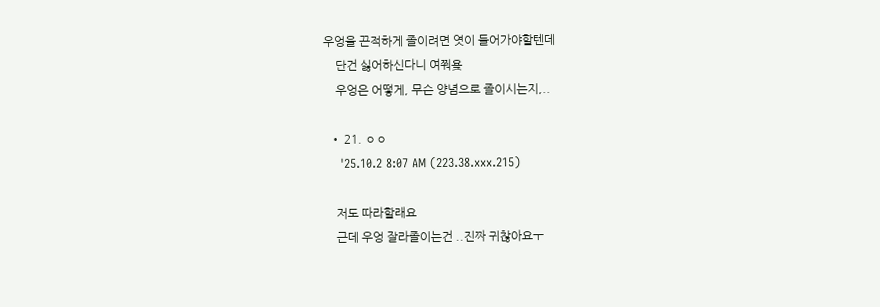우엉을 끈적하게 졸이려면 엿이 들어가야할텐데
    단건 싫어하신다니 여쭤욪
    우엉은 어떻게, 무슨 양념으로 졸이시는지,..

  • 21. ㅇㅇ
    '25.10.2 8:07 AM (223.38.xxx.215)

    저도 따라할래요
    근데 우엉 잘라졸이는건 ..진짜 귀찮아요ㅜ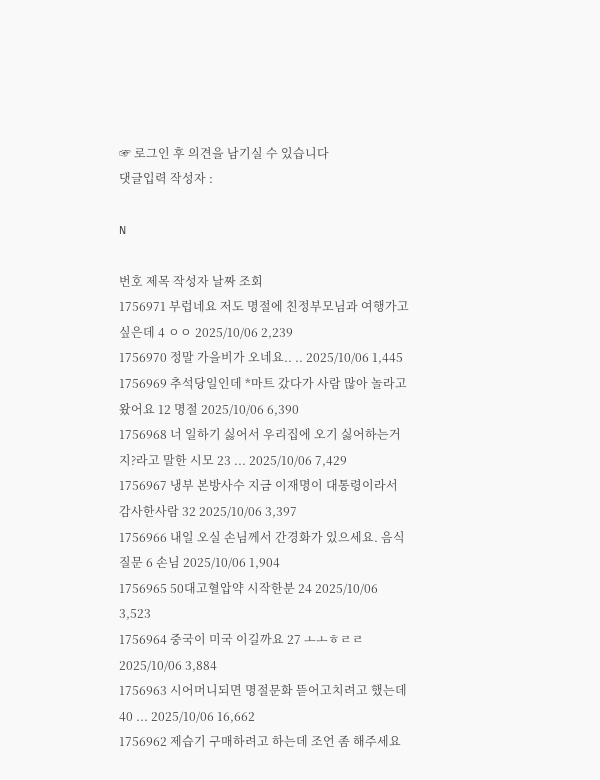☞ 로그인 후 의견을 남기실 수 있습니다
댓글입력 작성자 :

N

번호 제목 작성자 날짜 조회
1756971 부럽네요 저도 명절에 친정부모님과 여행가고 싶은데 4 ㅇㅇ 2025/10/06 2,239
1756970 정말 가을비가 오네요.. .. 2025/10/06 1,445
1756969 추석당일인데 *마트 갔다가 사람 많아 놀라고 왔어요 12 명절 2025/10/06 6,390
1756968 너 일하기 싫어서 우리집에 오기 싫어하는거지?라고 말한 시모 23 ... 2025/10/06 7,429
1756967 냉부 본방사수 지금 이재명이 대통령이라서 감사한사람 32 2025/10/06 3,397
1756966 내일 오실 손님께서 간경화가 있으세요. 음식 질문 6 손님 2025/10/06 1,904
1756965 50대고혈압약 시작한분 24 2025/10/06 3,523
1756964 중국이 미국 이길까요 27 ㅗㅗㅎㄹㄹ 2025/10/06 3,884
1756963 시어머니되면 명절문화 뜯어고치려고 했는데 40 ... 2025/10/06 16,662
1756962 제습기 구매하려고 하는데 조언 좀 해주세요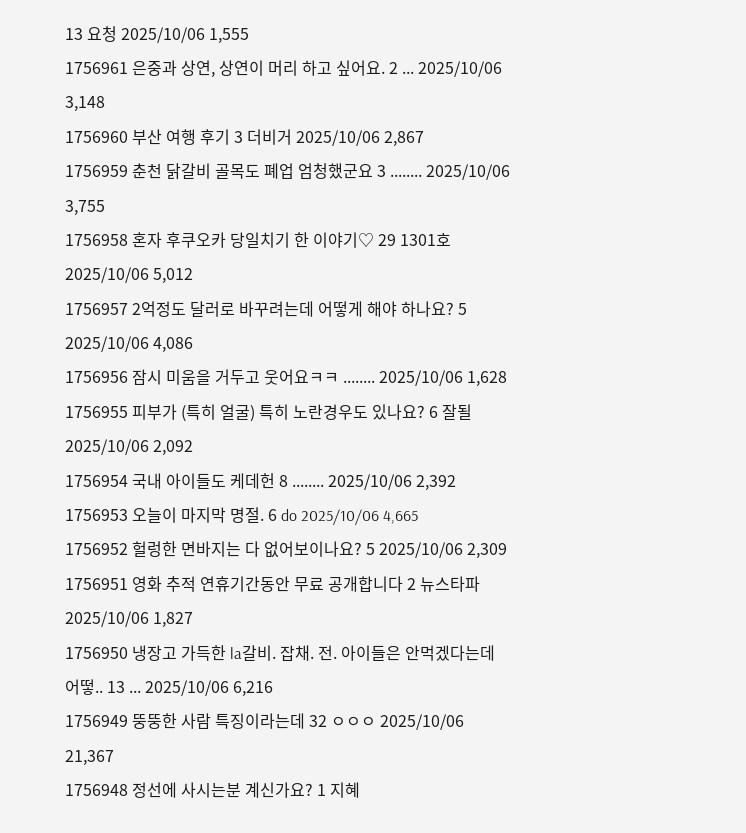13 요청 2025/10/06 1,555
1756961 은중과 상연, 상연이 머리 하고 싶어요. 2 ... 2025/10/06 3,148
1756960 부산 여행 후기 3 더비거 2025/10/06 2,867
1756959 춘천 닭갈비 골목도 폐업 엄청했군요 3 ........ 2025/10/06 3,755
1756958 혼자 후쿠오카 당일치기 한 이야기♡ 29 1301호 2025/10/06 5,012
1756957 2억정도 달러로 바꾸려는데 어떻게 해야 하나요? 5 2025/10/06 4,086
1756956 잠시 미움을 거두고 웃어요ㅋㅋ ........ 2025/10/06 1,628
1756955 피부가 (특히 얼굴) 특히 노란경우도 있나요? 6 잘될 2025/10/06 2,092
1756954 국내 아이들도 케데헌 8 ........ 2025/10/06 2,392
1756953 오늘이 마지막 명절. 6 do 2025/10/06 4,665
1756952 헐렁한 면바지는 다 없어보이나요? 5 2025/10/06 2,309
1756951 영화 추적 연휴기간동안 무료 공개합니다 2 뉴스타파 2025/10/06 1,827
1756950 냉장고 가득한 la갈비. 잡채. 전. 아이들은 안먹겠다는데 어떻.. 13 ... 2025/10/06 6,216
1756949 뚱뚱한 사람 특징이라는데 32 ㅇㅇㅇ 2025/10/06 21,367
1756948 정선에 사시는분 계신가요? 1 지혜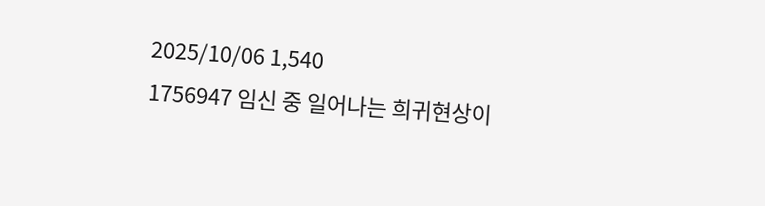2025/10/06 1,540
1756947 임신 중 일어나는 희귀현상이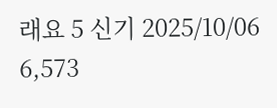래요 5 신기 2025/10/06 6,573